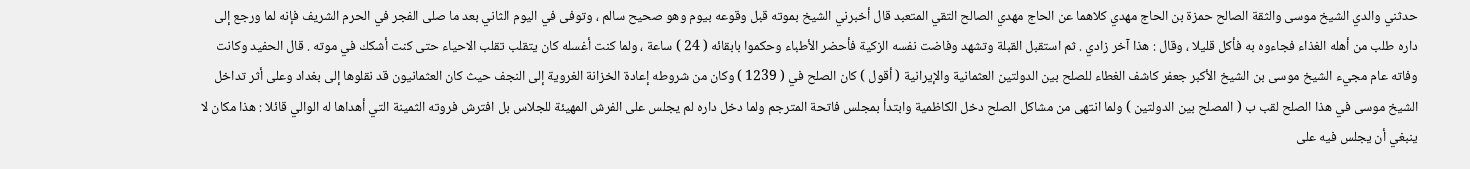حدثني والدي الشيخ موسى والثقة الصالح حمزة بن الحاج مهدي كلاهما عن الحاج مهدي الصالح التقي المتعبد قال أخبرني الشيخ بموته قبل وقوعه بيوم وهو صحيح سالم ، وتوفى في اليوم الثاني بعد ما صلى الفجر في الحرم الشريف فإنه لما ورجع إلى داره طلب من أهله الغذاء فجاءوه به فأكل قليلا ، وقال : هذا آخر زادي . ثم استقبل القبلة وتشهد وفاضت نفسه الزكية فأحضر الأطباء وحكموا بابقائه ( 24 ) ساعة ، ولما كنت أغسله كان يتقلب تقلب الاحياء حتى كنت أشكك في موته . قال الحفيد وكانت وفاته عام مجيء الشيخ موسى بن الشيخ الأكبر جعفر كاشف الغطاء للصلح بين الدولتين العثمانية والإيرانية ( أقول ) كان الصلح في ( 1239 ) وكان من شروطه إعادة الخزانة الغروية إلى النجف حيث كان العثمانيون قد نقلوها إلى بغداد وعلى أثر تداخل الشيخ موسى في هذا الصلح لقب ب ( المصلح بين الدولتين ) ولما انتهى من مشاكل الصلح دخل الكاظمية وابتدأ بمجلس فاتحة المترجم ولما دخل داره لم يجلس على الفرش المهيئة للجلاس بل افترش فروته الثمينة التي أهداها له الوالي قائلا : هذا مكان لا ينبغي أن يجلس فيه على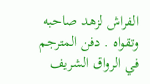الفراش لزهد صاحبه وتقواه . دفن المترجم في الرواق الشريف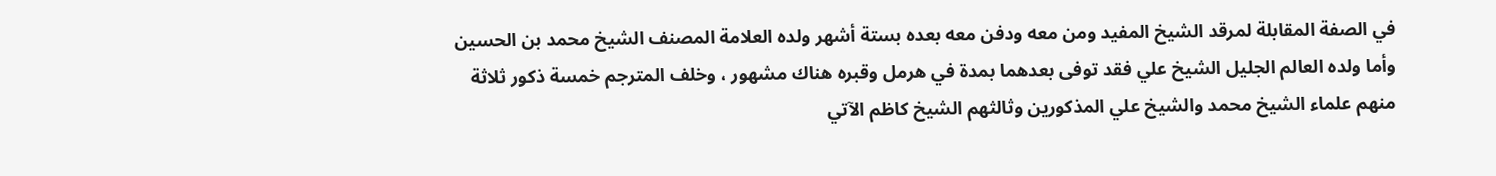في الصفة المقابلة لمرقد الشيخ المفيد ومن معه ودفن معه بعده بستة أشهر ولده العلامة المصنف الشيخ محمد بن الحسين وأما ولده العالم الجليل الشيخ علي فقد توفى بعدهما بمدة في هرمل وقبره هناك مشهور ، وخلف المترجم خمسة ذكور ثلاثة منهم علماء الشيخ محمد والشيخ علي المذكورين وثالثهم الشيخ كاظم الآتي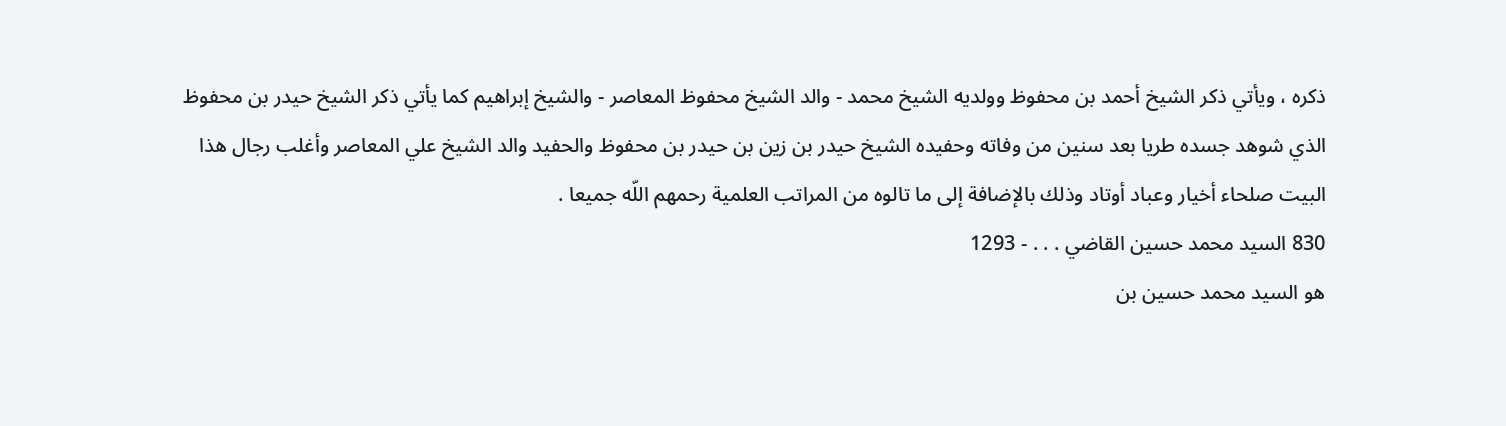ذكره ، ويأتي ذكر الشيخ أحمد بن محفوظ وولديه الشيخ محمد - والد الشيخ محفوظ المعاصر - والشيخ إبراهيم كما يأتي ذكر الشيخ حيدر بن محفوظ الذي شوهد جسده طريا بعد سنين من وفاته وحفيده الشيخ حيدر بن زين بن حيدر بن محفوظ والحفيد والد الشيخ علي المعاصر وأغلب رجال هذا البيت صلحاء أخيار وعباد أوتاد وذلك بالإضافة إلى ما تالوه من المراتب العلمية رحمهم اللّه جميعا .
830 السيد محمد حسين القاضي . . . - 1293
هو السيد محمد حسين بن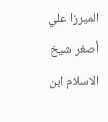الميرزا علي أصغر شيخ الاسلام ابن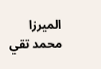الميرزا محمد تقي